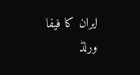ایران کا فیفا ورلڈ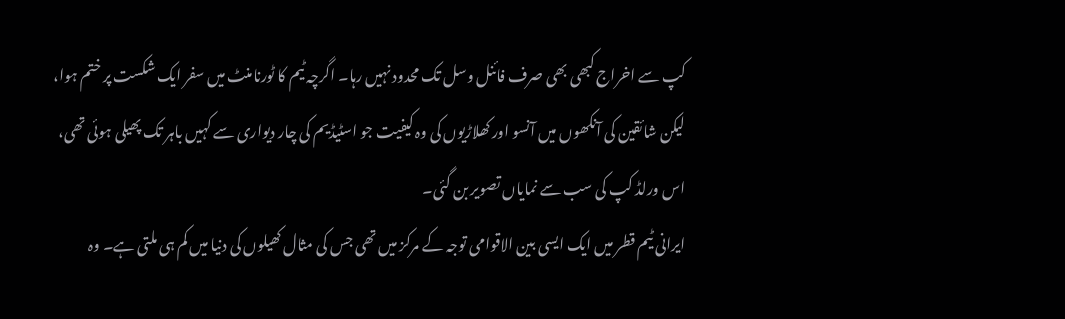کپ سے اخراج کبھی بھی صرف فائنل وسل تک محدود نہیں رہا۔ اگرچہ ٹیم کا ٹورنامنٹ میں سفر ایک شکست پر ختم ہوا، لیکن شائقین کی آنکھوں میں آنسو اور کھلاڑیوں کی وہ کیفیت جو اسٹیڈیم کی چار دیواری سے کہیں باہر تک پھیلی ہوئی تھی، اس ورلڈ کپ کی سب سے نمایاں تصویر بن گئی۔
ایرانی ٹیم قطر میں ایک ایسی بین الاقوامی توجہ کے مرکز میں تھی جس کی مثال کھیلوں کی دنیا میں کم ہی ملتی ہے۔ وہ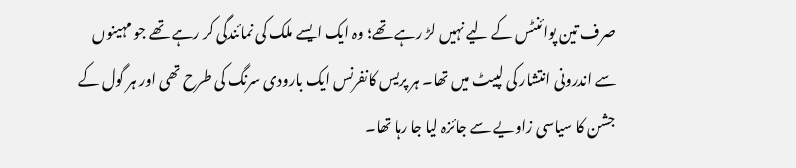صرف تین پوائنٹس کے لیے نہیں لڑ رہے تھے؛ وہ ایک ایسے ملک کی نمائندگی کر رہے تھے جو مہینوں سے اندرونی انتشار کی لپیٹ میں تھا۔ ہر پریس کانفرنس ایک بارودی سرنگ کی طرح تھی اور ہر گول کے جشن کا سیاسی زاویے سے جائزہ لیا جا رہا تھا۔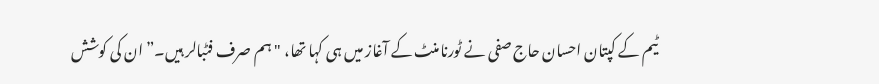ٹیم کے کپتان احسان حاج صفی نے ٹورنامنٹ کے آغاز میں ہی کہا تھا، "ہم صرف فٹبالر ہیں۔” ان کی کوشش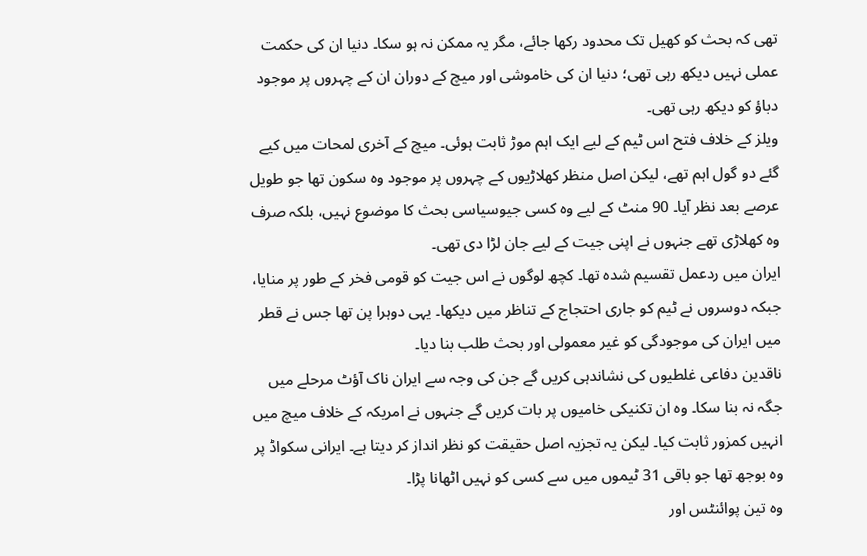تھی کہ بحث کو کھیل تک محدود رکھا جائے، مگر یہ ممکن نہ ہو سکا۔ دنیا ان کی حکمت عملی نہیں دیکھ رہی تھی؛ دنیا ان کی خاموشی اور میچ کے دوران ان کے چہروں پر موجود دباؤ کو دیکھ رہی تھی۔
ویلز کے خلاف فتح اس ٹیم کے لیے ایک اہم موڑ ثابت ہوئی۔ میچ کے آخری لمحات میں کیے گئے دو گول اہم تھے، لیکن اصل منظر کھلاڑیوں کے چہروں پر موجود وہ سکون تھا جو طویل عرصے بعد نظر آیا۔ 90 منٹ کے لیے وہ کسی جیوسیاسی بحث کا موضوع نہیں، بلکہ صرف وہ کھلاڑی تھے جنہوں نے اپنی جیت کے لیے جان لڑا دی تھی۔
ایران میں ردعمل تقسیم شدہ تھا۔ کچھ لوگوں نے اس جیت کو قومی فخر کے طور پر منایا، جبکہ دوسروں نے ٹیم کو جاری احتجاج کے تناظر میں دیکھا۔ یہی دوہرا پن تھا جس نے قطر میں ایران کی موجودگی کو غیر معمولی اور بحث طلب بنا دیا۔
ناقدین دفاعی غلطیوں کی نشاندہی کریں گے جن کی وجہ سے ایران ناک آؤٹ مرحلے میں جگہ نہ بنا سکا۔ وہ ان تکنیکی خامیوں پر بات کریں گے جنہوں نے امریکہ کے خلاف میچ میں انہیں کمزور ثابت کیا۔ لیکن یہ تجزیہ اصل حقیقت کو نظر انداز کر دیتا ہے۔ ایرانی سکواڈ پر وہ بوجھ تھا جو باقی 31 ٹیموں میں سے کسی کو نہیں اٹھانا پڑا۔
وہ تین پوائنٹس اور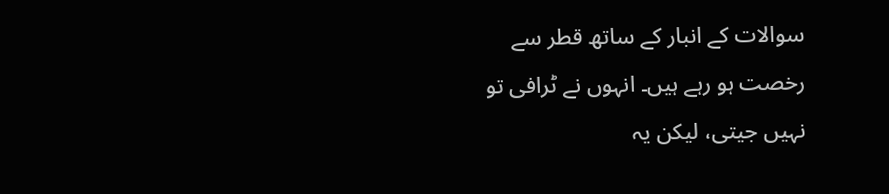سوالات کے انبار کے ساتھ قطر سے رخصت ہو رہے ہیں۔ انہوں نے ٹرافی تو نہیں جیتی، لیکن یہ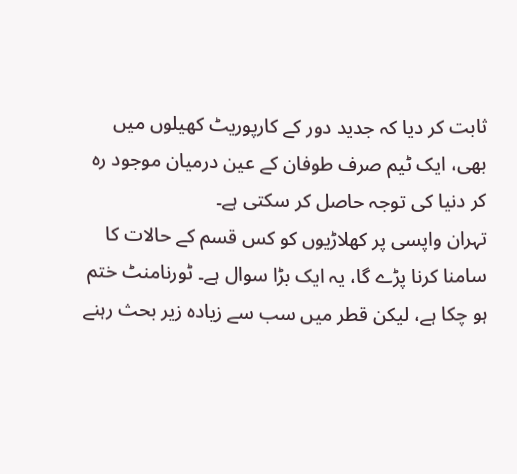ثابت کر دیا کہ جدید دور کے کارپوریٹ کھیلوں میں بھی، ایک ٹیم صرف طوفان کے عین درمیان موجود رہ کر دنیا کی توجہ حاصل کر سکتی ہے۔
تہران واپسی پر کھلاڑیوں کو کس قسم کے حالات کا سامنا کرنا پڑے گا، یہ ایک بڑا سوال ہے۔ ٹورنامنٹ ختم ہو چکا ہے، لیکن قطر میں سب سے زیادہ زیر بحث رہنے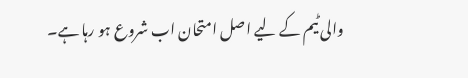والی ٹیم کے لیے اصل امتحان اب شروع ہو رہا ہے۔